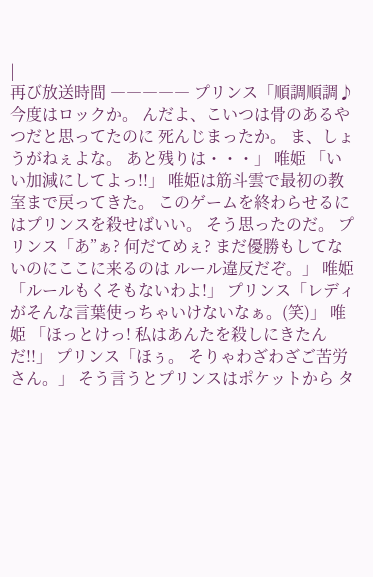|
再び放送時間 ――――― プリンス「順調順調♪ 今度はロックか。 んだよ、こいつは骨のあるやつだと思ってたのに 死んじまったか。 ま、しょうがねぇよな。 あと残りは・・・」 唯姫 「いい加減にしてよっ!!」 唯姫は筋斗雲で最初の教室まで戻ってきた。 このゲームを終わらせるにはプリンスを殺せばいい。 そう思ったのだ。 プリンス「あ”ぁ? 何だてめぇ? まだ優勝もしてないのにここに来るのは ルール違反だぞ。」 唯姫 「ルールもくそもないわよ!」 プリンス「レディがそんな言葉使っちゃいけないなぁ。(笑)」 唯姫 「ほっとけっ! 私はあんたを殺しにきたんだ!!」 プリンス「ほぅ。 そりゃわざわざご苦労さん。」 そう言うとプリンスはポケットから タ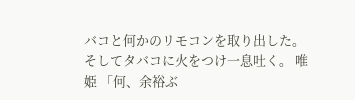バコと何かのリモコンを取り出した。 そしてタバコに火をつけ一息吐く。 唯姫 「何、余裕ぶ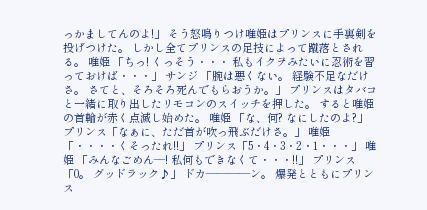っかましてんのよ!」 そう怒鳴りつけ唯姫はプリンスに手裏剣を投げつけた。 しかし全てプリンスの足技によって蹴落とされる。 唯姫 「ちっ! くっそう・・・ 私もイクヲみたいに忍術を習っておけば・・・」 サンジ 「腕は悪くない。 経験不足なだけさ。 さてと、そろそろ死んでもらおうか。」 プリンスはタバコと一緒に取り出したリモコンのスイッチを押した。 すると唯姫の首輪が赤く点滅し始めた。 唯姫 「な、何? なにしたのよ?」 プリンス「なぁに、ただ首が吹っ飛ぶだけさ。」 唯姫 「・・・・くそったれ!!」 プリンス「5・4・3・2・1・・・」 唯姫 「みんなごめん―! 私何もできなくて・・・!!」 プリンス「0。 グッドラック♪」 ドカ――――ン。 爆発とともにプリンス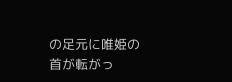の足元に唯姫の首が転がっ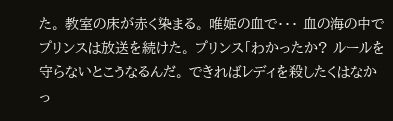た。 教室の床が赤く染まる。 唯姫の血で・・・ 血の海の中でプリンスは放送を続けた。 プリンス「わかったか? ルールを守らないとこうなるんだ。 できればレディを殺したくはなかっ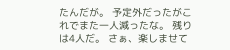たんだが。 予定外だったがこれでまた一人減ったな。 残りは4人だ。 さぁ、楽しませて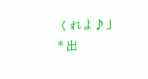くれよ♪」 * 出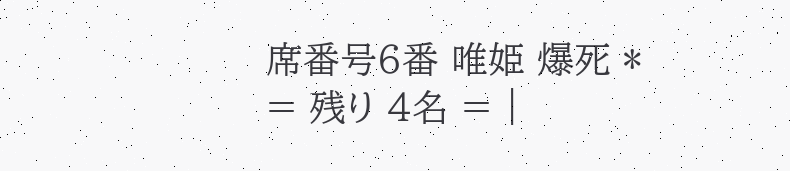席番号6番 唯姫 爆死 * = 残り 4名 = |